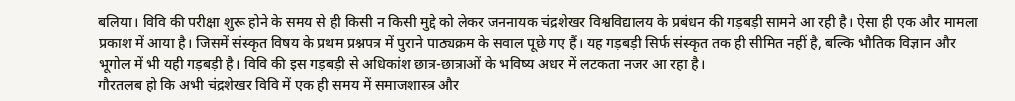बलिया। विवि की परीक्षा शुरू होने के समय से ही किसी न किसी मुद्दे को लेकर जननायक चंद्रशेखर विश्वविद्यालय के प्रबंधन की गड़बड़ी सामने आ रही है। ऐसा ही एक और मामला प्रकाश में आया है। जिसमें संस्कृत विषय के प्रथम प्रश्नपत्र में पुराने पाठ्यक्रम के सवाल पूछे गए हैं। यह गड़बड़ी सिर्फ संस्कृत तक ही सीमित नहीं है, बल्कि भौतिक विज्ञान और भूगोल में भी यही गड़बड़ी है। विवि की इस गड़बड़ी से अधिकांश छात्र-छात्राओं के भविष्य अधर में लटकता नजर आ रहा है।
गौरतलब हो कि अभी चंद्रशेखर विवि में एक ही समय में समाजशास्त्र और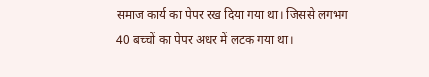समाज कार्य का पेपर रख दिया गया था। जिससे लगभग 40 बच्चों का पेपर अधर में लटक गया था।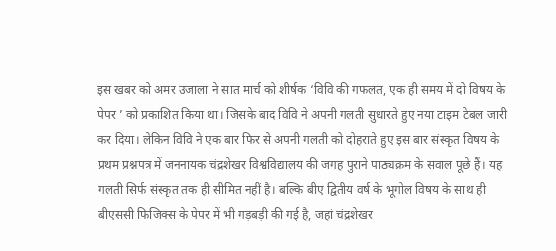इस खबर को अमर उजाला ने सात मार्च को शीर्षक ‘विवि की गफलत, एक ही समय में दो विषय के पेपर ’ को प्रकाशित किया था। जिसके बाद विवि ने अपनी गलती सुधारते हुए नया टाइम टेबल जारी कर दिया। लेकिन विवि ने एक बार फिर से अपनी गलती को दोहराते हुए इस बार संस्कृत विषय के प्रथम प्रश्नपत्र में जननायक चंद्रशेखर विश्वविद्यालय की जगह पुराने पाठ्यक्रम के सवाल पूछे हैं। यह गलती सिर्फ संस्कृत तक ही सीमित नहीं है। बल्कि बीए द्वितीय वर्ष के भूगोल विषय के साथ ही बीएससी फिजिक्स के पेपर में भी गड़बड़ी की गई है, जहां चंद्रशेखर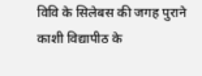विवि के सिलेबस की जगह पुराने काशी विद्यापीठ के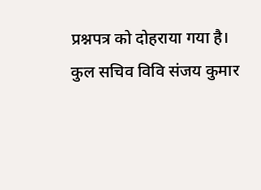प्रश्नपत्र को दोहराया गया है।
कुल सचिव विवि संजय कुमार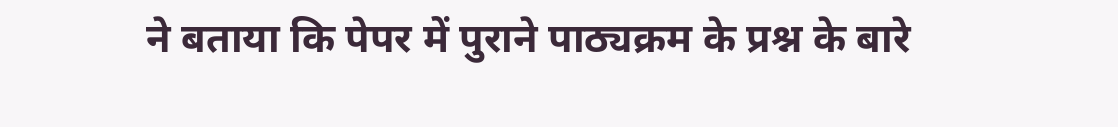ने बताया कि पेपर में पुराने पाठ्यक्रम के प्रश्न के बारे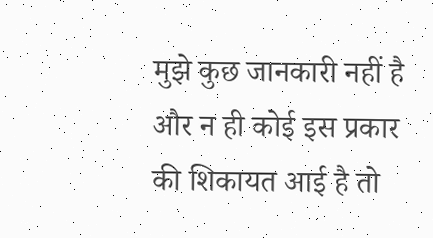मुझे कुछ जानकारी नहीं है और न ही कोई इस प्रकार की शिकायत आई है तो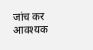जांच कर आवश्यक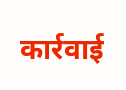कार्रवाई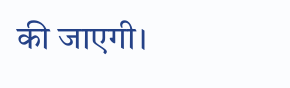की जाएगी।